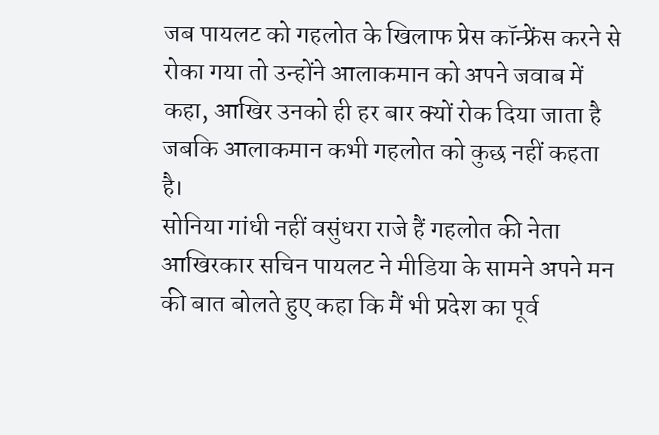जब पायलट को गहलोत के खिलाफ प्रेस कॉन्फ्रेंस करने से रोका गया तो उन्होंने आलाकमान को अपने जवाब में कहा, आखिर उनको ही हर बार क्यों रोक दिया जाता है जबकि आलाकमान कभी गहलोत को कुछ नहीं कहता है।
सोनिया गांधी नहीं वसुंधरा राजे हैं गहलोत की नेता
आखिरकार सचिन पायलट ने मीडिया के सामने अपने मन की बात बोलते हुए कहा कि मैं भी प्रदेश का पूर्व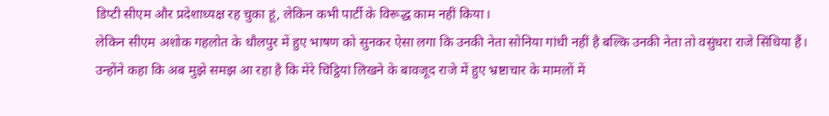डिप्टी सीएम और प्रदेशाध्यक्ष रह चुका हूं, लेकिन कभी पार्टी के विरूद्ध काम नहीं किया।
लेकिन सीएम अशोक गहलोत के धौलपुर में हुए भाषण को सुनकर ऐसा लगा कि उनकी नेता सोनिया गांधी नहीं है बल्कि उनकी नेता तो वसुंधरा राजे सिंधिया हैं।
उन्होंने कहा कि अब मुझे समझ आ रहा है कि मेरे चिट्ठियां लिखने के बावजूद राजे में हुए भ्रष्टाचार के मामलों में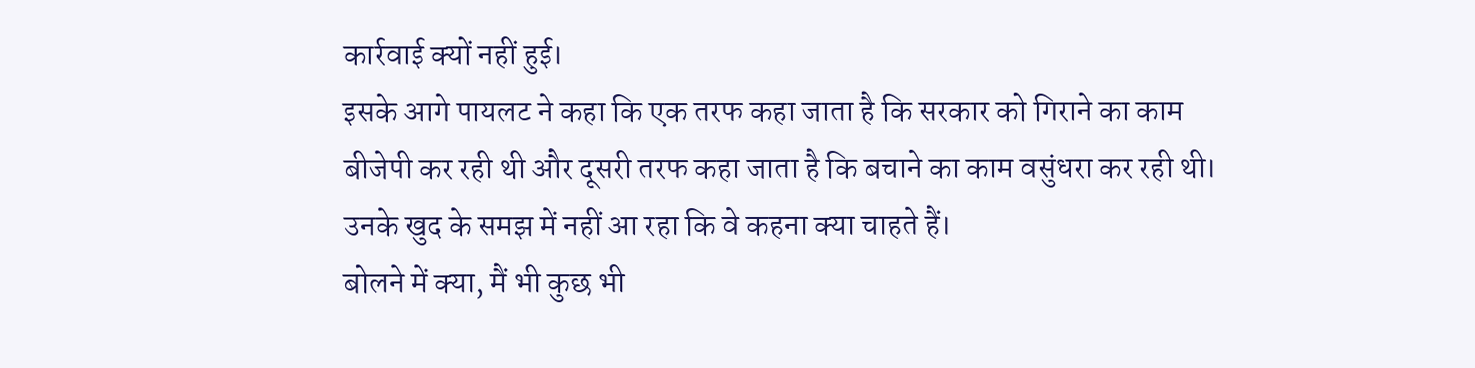कार्रवाई क्यों नहीं हुई।
इसके आगे पायलट ने कहा कि एक तरफ कहा जाता है कि सरकार को गिराने का काम बीजेपी कर रही थी और दूसरी तरफ कहा जाता है कि बचाने का काम वसुंधरा कर रही थी। उनके खुद के समझ में नहीं आ रहा कि वे कहना क्या चाहते हैं।
बोलने में क्या, मैं भी कुछ भी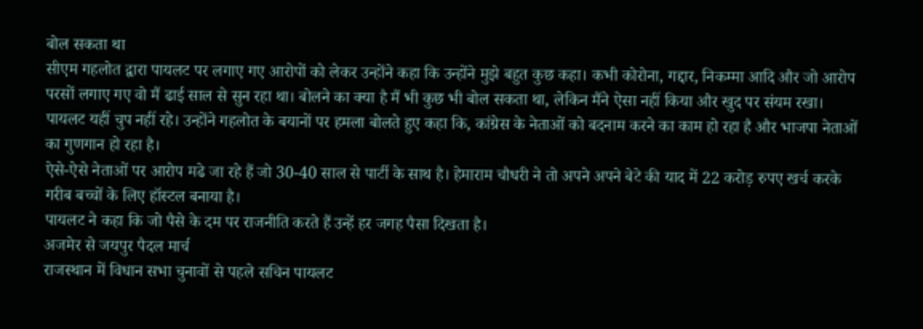बोल सकता था
सीएम गहलोत द्वारा पायलट पर लगाए गए आरोपों को लेकर उन्होंने कहा कि उन्होंने मुझे बहुत कुछ कहा। कभी कोरोना, गद्दार, निकम्मा आदि और जो आरोप परसों लगाए गए वो मैं ढाई साल से सुन रहा था। बोलने का क्या है मैं भी कुछ भी बोल सकता था, लेकिन मैंने ऐसा नहीं किया और खुद पर संयम रखा।
पायलट यहीं चुप नहीं रहे। उन्होंने गहलोत के बयानों पर हमला बोलते हुए कहा कि, कांग्रेस के नेताओं को बदनाम करने का काम हो रहा है और भाजपा नेताओं का गुणगान हो रहा है।
ऐसे-ऐसे नेताओं पर आरोप मढे जा रहे हैं जो 30-40 साल से पार्टी के साथ है। हेमाराम चौधरी ने तो अपने अपने बेटे की याद में 22 करोड़ रुपए खर्च करके गरीब बच्चों के लिए हॉस्टल बनाया है।
पायलट ने कहा कि जो पैसे के दम पर राजनीति करते हैं उन्हें हर जगह पैसा दिखता है।
अजमेर से जयपुर पैदल मार्च
राजस्थान में विधान सभा चुनावों से पहले सचिन पायलट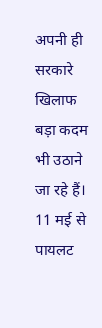अपनी ही सरकारे खिलाफ बड़ा कदम भी उठाने जा रहे हैं।
11 मई से पायलट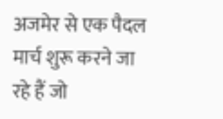अजमेर से एक पैदल मार्च शुरू करने जा रहे हैं जो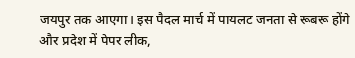जयपुर तक आएगा। इस पैदल मार्च में पायलट जनता से रूबरू होंगे और प्रदेश में पेपर लीक,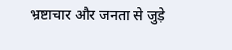भ्रष्टाचार और जनता से जुड़े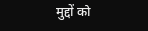मुद्दों को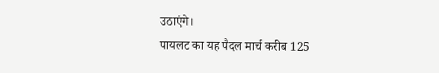उठाएंगे।
पायलट का यह पैदल मार्च करीब 125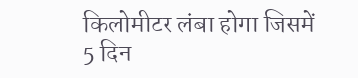किलोमीटर लंबा होगा जिसमें 5 दिन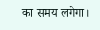का समय लगेगा।